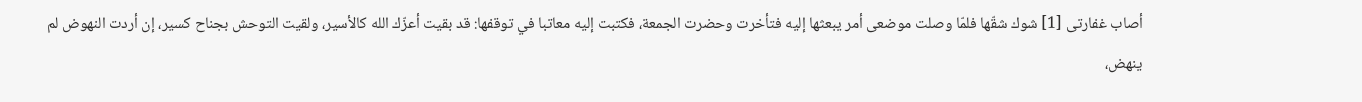أصاب غفارتى [1] شوك شقّها فلمّا وصلت موضعى أمر يبعثها إليه فتأخرت وحضرت الجمعة، فكتبت إليه معاتبا في توقفها: قد بقيت أعزّك الله كالأسير، ولقيت التوحش بجناح كسير، إن أردت النهوض لم ينهض،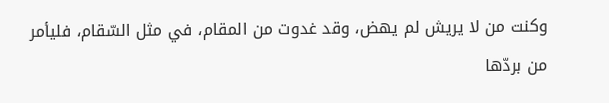وكنت من لا يريش لم يهض، وقد غدوت من المقام، في مثل السّقام، فليأمر من بردّها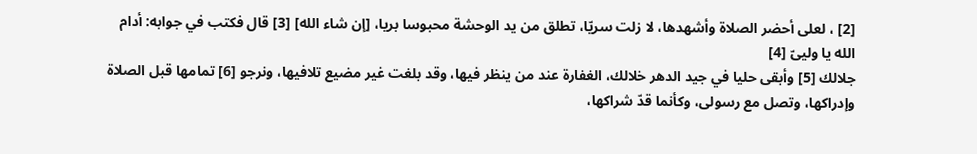[2] ، لعلى أحضر الصلاة وأشهدها، لا زلت سريّا، تطلق من يد الوحشة محبوسا بريا، [إن شاء الله] [3] قال فكتب في جوابه: أدام الله يا وليىّ [4]
جلالك [5] وأبقى حليا في جيد الدهر خلالك، الغفارة عند من ينظر فيها، وقد بلغت غير مضيع تلافيها، ونرجو [6] تمامها قبل الصلاة وإدراكها، وتصل مع رسولى، وكأنما قدّ شراكها،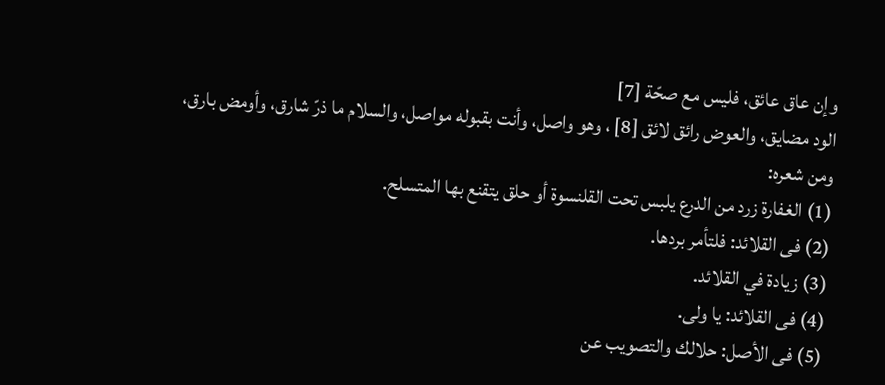وإن عاق عائق، فليس مع صحّة [7]
الود مضايق، والعوض رائق لائق [8] ، وهو واصل، وأنت بقبوله مواصل، والسلام ما ذرّ شارق، وأومض بارق، ومن شعره:
(1) الغفارة زرد من الدرع يلبس تحت القلنسوة أو حلق يتقنع بها المتسلح.
(2) فى القلائد: فلتأمر بردها.
(3) زيادة في القلائد.
(4) فى القلائد: يا ولى.
(5) فى الأصل: حلالك والتصويب عن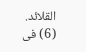القلائد.
(6) فى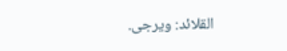القلائد: ويرجى.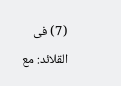(7) فى القلائد: مع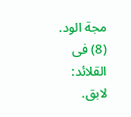مجة الود.
(8) فى القلائد: لابق.